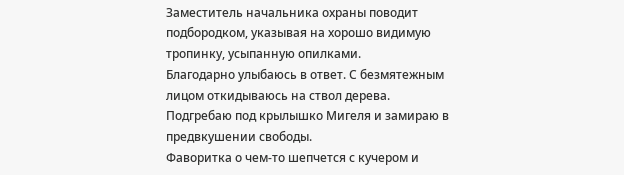Заместитель начальника охраны поводит подбородком, указывая на хорошо видимую тропинку, усыпанную опилками.
Благодарно улыбаюсь в ответ. С безмятежным лицом откидываюсь на ствол дерева. Подгребаю под крылышко Мигеля и замираю в предвкушении свободы.
Фаворитка о чем-то шепчется с кучером и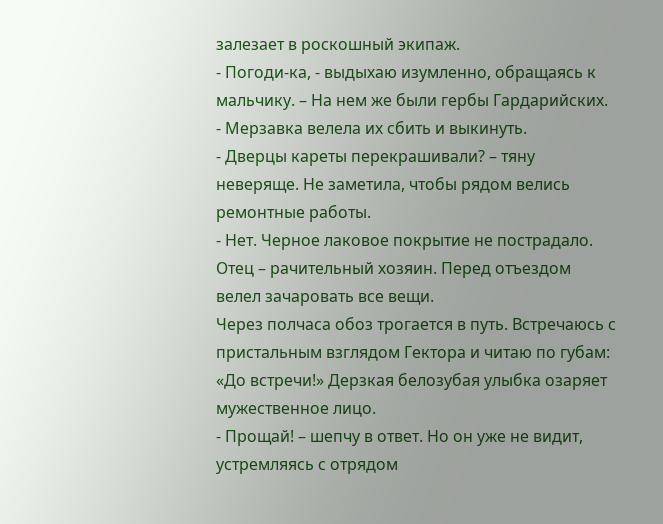залезает в роскошный экипаж.
- Погоди-ка, - выдыхаю изумленно, обращаясь к мальчику. – На нем же были гербы Гардарийских.
- Мерзавка велела их сбить и выкинуть.
- Дверцы кареты перекрашивали? – тяну неверяще. Не заметила, чтобы рядом велись ремонтные работы.
- Нет. Черное лаковое покрытие не пострадало. Отец – рачительный хозяин. Перед отъездом велел зачаровать все вещи.
Через полчаса обоз трогается в путь. Встречаюсь с пристальным взглядом Гектора и читаю по губам: «До встречи!» Дерзкая белозубая улыбка озаряет мужественное лицо.
- Прощай! – шепчу в ответ. Но он уже не видит, устремляясь с отрядом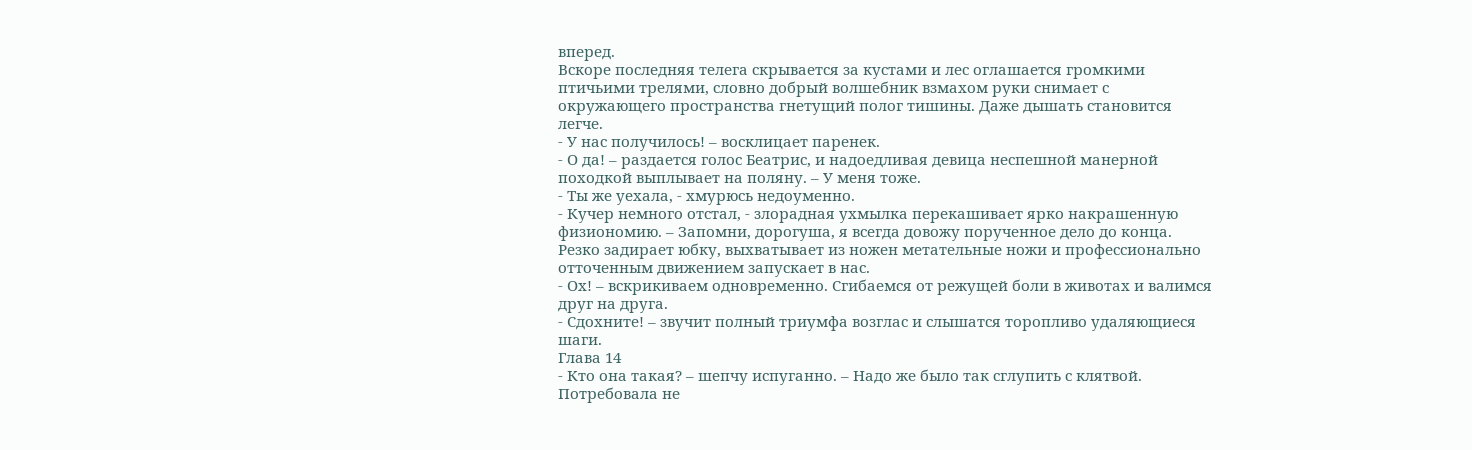вперед.
Вскоре последняя телега скрывается за кустами и лес оглашается громкими птичьими трелями, словно добрый волшебник взмахом руки снимает с окружающего пространства гнетущий полог тишины. Даже дышать становится легче.
- У нас получилось! – восклицает паренек.
- О да! – раздается голос Беатрис, и надоедливая девица неспешной манерной походкой выплывает на поляну. – У меня тоже.
- Ты же уехала, - хмурюсь недоуменно.
- Кучер немного отстал, - злорадная ухмылка перекашивает ярко накрашенную физиономию. – Запомни, дорогуша, я всегда довожу порученное дело до конца.
Резко задирает юбку, выхватывает из ножен метательные ножи и профессионально отточенным движением запускает в нас.
- Ох! – вскрикиваем одновременно. Сгибаемся от режущей боли в животах и валимся друг на друга.
- Сдохните! – звучит полный триумфа возглас и слышатся торопливо удаляющиеся шаги.
Глава 14
- Кто она такая? – шепчу испуганно. – Надо же было так сглупить с клятвой. Потребовала не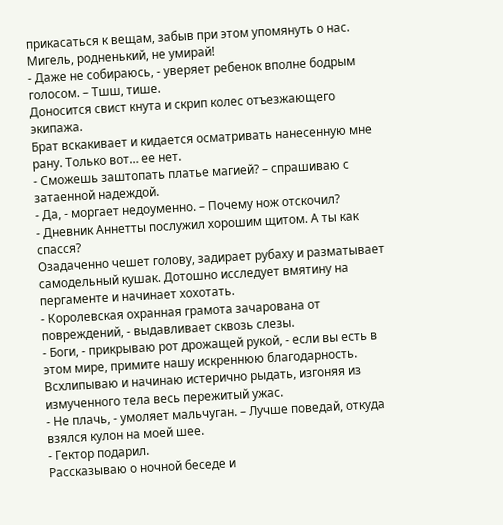прикасаться к вещам, забыв при этом упомянуть о нас. Мигель, родненький, не умирай!
- Даже не собираюсь, - уверяет ребенок вполне бодрым голосом. – Тшш, тише.
Доносится свист кнута и скрип колес отъезжающего экипажа.
Брат вскакивает и кидается осматривать нанесенную мне рану. Только вот… ее нет.
- Сможешь заштопать платье магией? – спрашиваю с затаенной надеждой.
- Да, - моргает недоуменно. – Почему нож отскочил?
- Дневник Аннетты послужил хорошим щитом. А ты как спасся?
Озадаченно чешет голову, задирает рубаху и разматывает самодельный кушак. Дотошно исследует вмятину на пергаменте и начинает хохотать.
- Королевская охранная грамота зачарована от повреждений, - выдавливает сквозь слезы.
- Боги, - прикрываю рот дрожащей рукой, - если вы есть в этом мире, примите нашу искреннюю благодарность.
Всхлипываю и начинаю истерично рыдать, изгоняя из измученного тела весь пережитый ужас.
- Не плачь, - умоляет мальчуган. – Лучше поведай, откуда взялся кулон на моей шее.
- Гектор подарил.
Рассказываю о ночной беседе и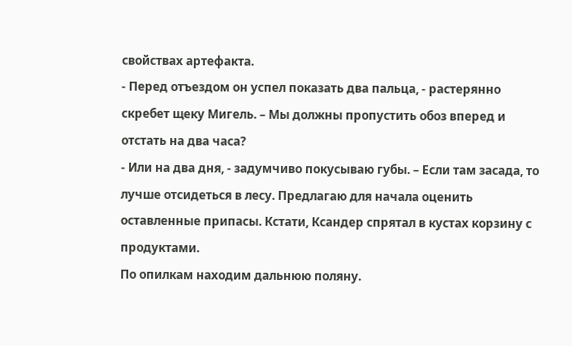свойствах артефакта.
- Перед отъездом он успел показать два пальца, - растерянно скребет щеку Мигель. – Мы должны пропустить обоз вперед и отстать на два часа?
- Или на два дня, - задумчиво покусываю губы. – Если там засада, то лучше отсидеться в лесу. Предлагаю для начала оценить оставленные припасы. Кстати, Ксандер спрятал в кустах корзину с продуктами.
По опилкам находим дальнюю поляну.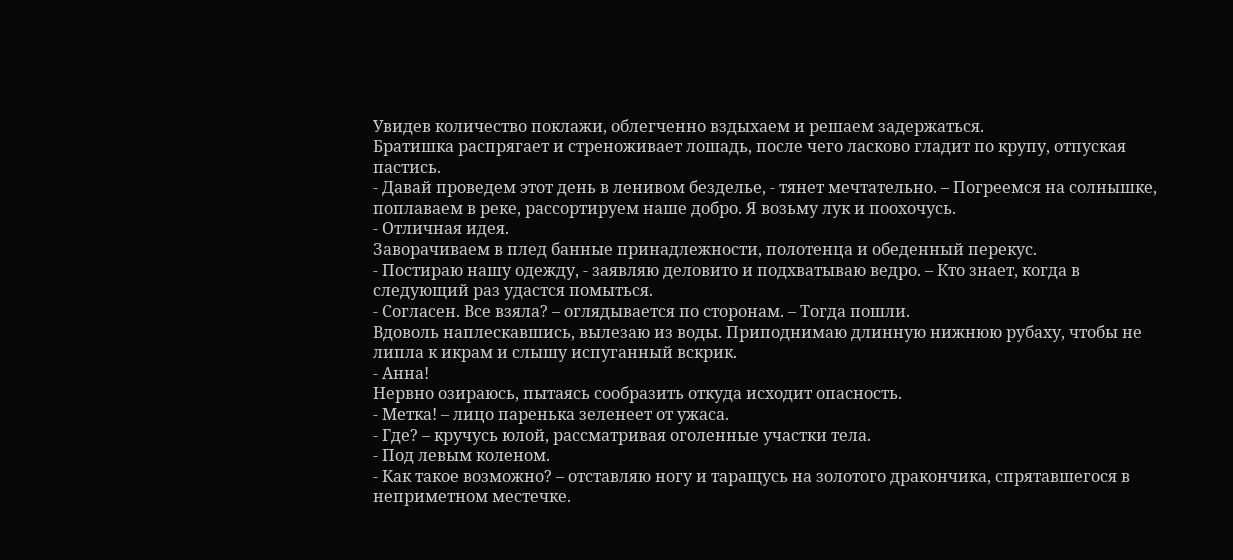Увидев количество поклажи, облегченно вздыхаем и решаем задержаться.
Братишка распрягает и стреноживает лошадь, после чего ласково гладит по крупу, отпуская пастись.
- Давай проведем этот день в ленивом безделье, - тянет мечтательно. – Погреемся на солнышке, поплаваем в реке, рассортируем наше добро. Я возьму лук и поохочусь.
- Отличная идея.
Заворачиваем в плед банные принадлежности, полотенца и обеденный перекус.
- Постираю нашу одежду, - заявляю деловито и подхватываю ведро. – Кто знает, когда в следующий раз удастся помыться.
- Согласен. Все взяла? – оглядывается по сторонам. – Тогда пошли.
Вдоволь наплескавшись, вылезаю из воды. Приподнимаю длинную нижнюю рубаху, чтобы не липла к икрам и слышу испуганный вскрик.
- Анна!
Нервно озираюсь, пытаясь сообразить откуда исходит опасность.
- Метка! – лицо паренька зеленеет от ужаса.
- Где? – кручусь юлой, рассматривая оголенные участки тела.
- Под левым коленом.
- Как такое возможно? – отставляю ногу и таращусь на золотого дракончика, спрятавшегося в неприметном местечке.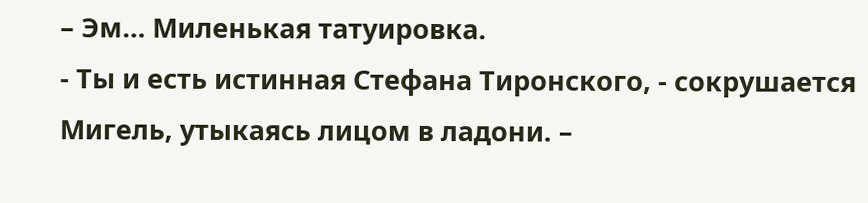– Эм… Миленькая татуировка.
- Ты и есть истинная Стефана Тиронского, - сокрушается Мигель, утыкаясь лицом в ладони. –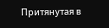Притянутая в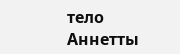тело Аннетты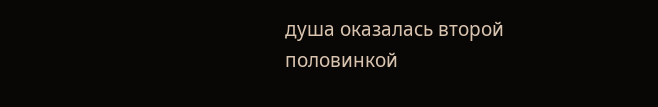душа оказалась второй половинкой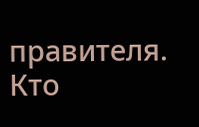правителя. Кто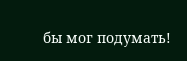бы мог подумать!